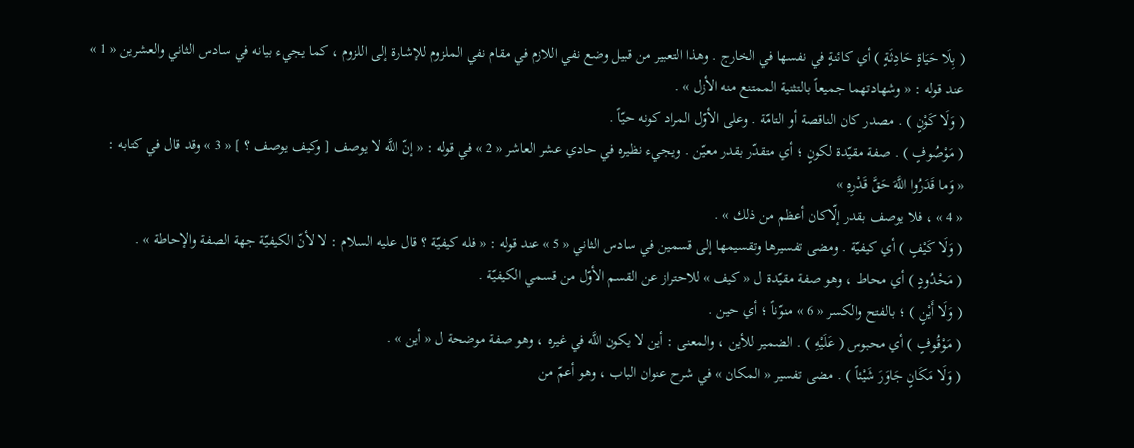( بِلَا حَيَاةٍ حَادِثَةٍ ) أي كائنةٍ في نفسها في الخارج . وهذا التعبير من قبيل وضع نفي اللازم في مقام نفي الملزوم للإشارة إلى اللزوم ، كما يجيء بيانه في سادس الثاني والعشرين « 1 » عند قوله : « وشهادتهما جميعاً بالتثنية الممتنع منه الأزل » .
( وَلَا كَوْنٍ ) . مصدر كان الناقصة أو التامّة . وعلى الأوّل المراد كونه حيّاً .
( مَوْصُوفٍ ) . صفة مقيّدة لكونٍ ؛ أي متقدّر بقدر معيّن . ويجيء نظيره في حادي عشر العاشر « 2 » في قوله : « إنّ اللَّه لا يوصف [ وكيف يوصف ؟ ] « 3 » وقد قال في كتابه :
« وَما قَدَرُوا اللَّهَ حَقَّ قَدْرِهِ »
« 4 » ، فلا يوصف بقدر إلّاكان أعظم من ذلك » .
( وَلَا كَيْفٍ ) أي كيفيّة . ومضى تفسيرها وتقسيمها إلى قسمين في سادس الثاني « 5 » عند قوله : « فله كيفيّة ؟ قال عليه السلام : لا لأنّ الكيفيّة جهة الصفة والإحاطة » .
( مَحْدُودٍ ) أي محاط ، وهو صفة مقيّدة ل « كيف » للاحتراز عن القسم الأوّل من قسمي الكيفيّة .
( وَلَا أَيْنٍ ) ؛ بالفتح والكسر « 6 » منوّناً ؛ أي حين .
( مَوْقُوفٍ ) أي محبوس ( عَلَيْهِ ) . الضمير للأين ، والمعنى : أين لا يكون اللَّه في غيره ، وهو صفة موضحة ل « أين » .
( وَلَا مَكَانٍ جَاوَرَ شَيْئاً ) . مضى تفسير « المكان » في شرح عنوان الباب ، وهو أعمّ من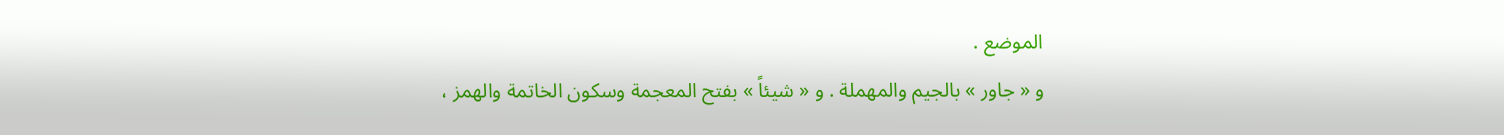الموضع .
و « جاور » بالجيم والمهملة . و « شيئاً » بفتح المعجمة وسكون الخاتمة والهمز ،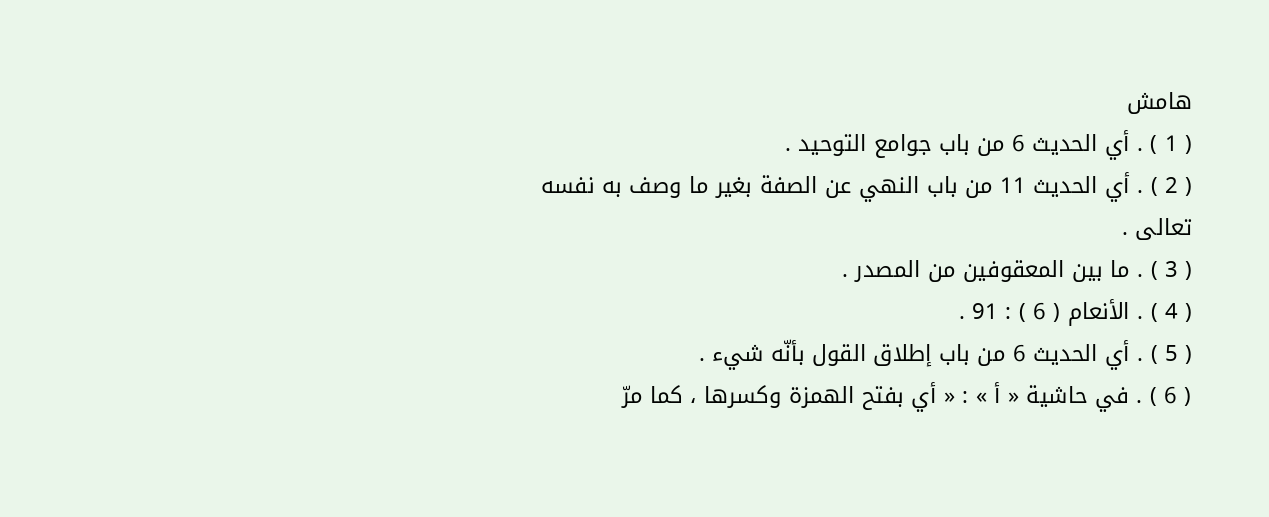هامش
( 1 ) . أي الحديث 6 من باب جوامع التوحيد .
( 2 ) . أي الحديث 11 من باب النهي عن الصفة بغير ما وصف به نفسه تعالى .
( 3 ) . ما بين المعقوفين من المصدر .
( 4 ) . الأنعام ( 6 ) : 91 .
( 5 ) . أي الحديث 6 من باب إطلاق القول بأنّه شيء .
( 6 ) . في حاشية « أ » : « أي بفتح الهمزة وكسرها ، كما مرّ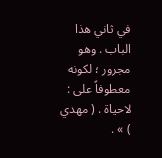في ثاني هذا الباب . وهو مجرور ؛ لكونه معطوفاً على : لاحياة . ( مهدي ) » .